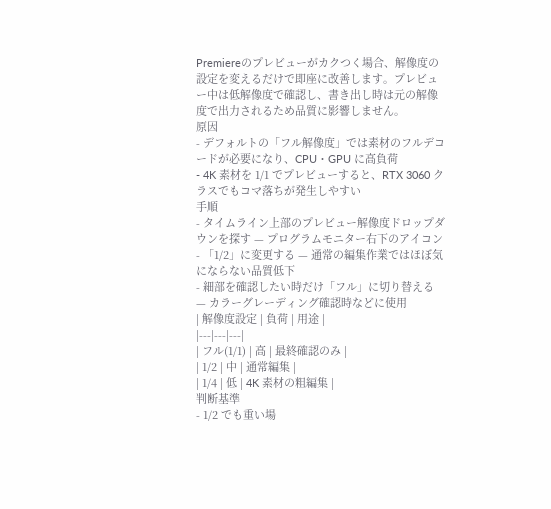Premiereのプレビューがカクつく場合、解像度の設定を変えるだけで即座に改善します。プレビュー中は低解像度で確認し、書き出し時は元の解像度で出力されるため品質に影響しません。
原因
- デフォルトの「フル解像度」では素材のフルデコードが必要になり、CPU・GPU に高負荷
- 4K 素材を 1/1 でプレビューすると、RTX 3060 クラスでもコマ落ちが発生しやすい
手順
- タイムライン上部のプレビュー解像度ドロップダウンを探す — プログラムモニター右下のアイコン
- 「1/2」に変更する — 通常の編集作業ではほぼ気にならない品質低下
- 細部を確認したい時だけ「フル」に切り替える — カラーグレーディング確認時などに使用
| 解像度設定 | 負荷 | 用途 |
|---|---|---|
| フル(1/1) | 高 | 最終確認のみ |
| 1/2 | 中 | 通常編集 |
| 1/4 | 低 | 4K 素材の粗編集 |
判断基準
- 1/2 でも重い場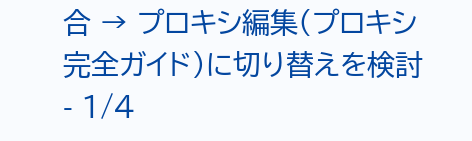合 → プロキシ編集(プロキシ完全ガイド)に切り替えを検討
- 1/4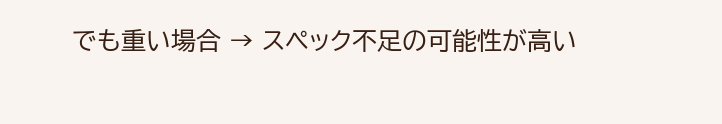でも重い場合 → スペック不足の可能性が高い